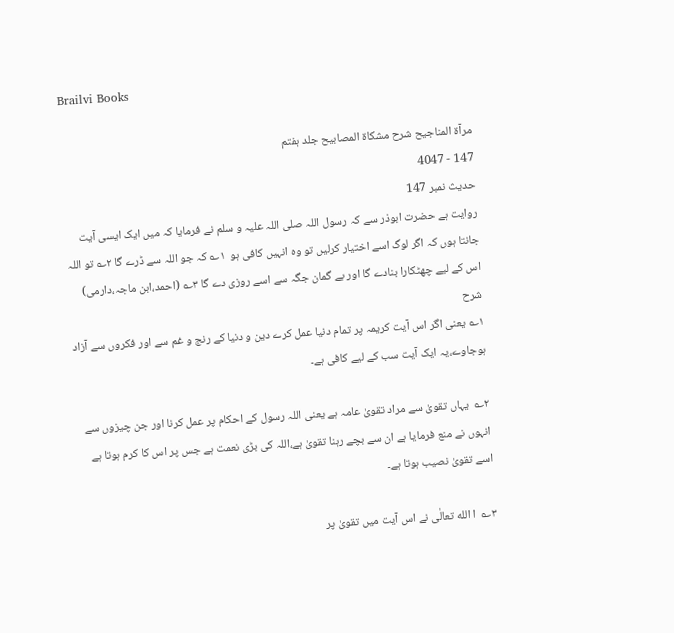Brailvi Books

مرآۃ المناجیح شرح مشکاۃ المصابیح جلد ہفتم
147 - 4047
حدیث نمبر 147
روایت ہے حضرت ابوذر سے کہ رسول اللہ صلی اللہ علیہ و سلم نے فرمایا کہ میں ایک ایسی آیت جانتا ہوں کہ اگر لوگ اسے اختیار کرلیں تو وہ انہیں کافی ہو  ۱؎ کہ جو اللہ سے ڈرے گا ۲؎ تو اللہ اس کے لیے چھٹکارا بنادے گا اور بے گمان جگہ سے اسے روزی دے گا ۳؎ (احمد،ابن ماجہ،دارمی)
شرح
۱؎ یعنی اگر اس آیت کریمہ پر تمام دنیا عمل کرے دین و دنیا کے رنج و غم سے اور فکروں سے آزاد ہوجاوے،یہ ایک آیت سب کے لیے کافی ہے۔

۲؎  یہاں تقویٰ سے مراد تقویٰ عامہ ہے یعنی اللہ رسول کے احکام پر عمل کرنا اور جن چیزوں سے انہوں نے منع فرمایا ہے ان سے بچے رہنا تقویٰ ہے،اللہ کی بڑی نعمت ہے جس پر اس کا کرم ہوتا ہے اسے تقویٰ نصیب ہوتا ہے۔

۳؎  ا الله تعالٰی نے اس آیت میں تقویٰ پر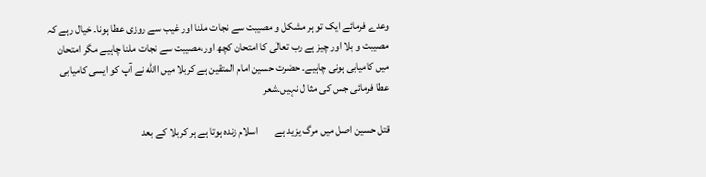وعدے فرمائے ایک تو ہر مشکل و مصیبت سے نجات ملنا اور غیب سے روزی عطا ہونا۔ خیال رہے کہ مصیبت و بلا اور چیز ہے رب تعالٰی کا امتحان کچھ اور،مصیبت سے نجات ملنا چاہیے مگر امتحان میں کامیابی ہونی چاہیے۔ حضرت حسین امام المتقین ہے کربلا میں االله نے آپ کو ایسی کامیابی عطا فرمائی جس کی مثا ل نہیں۔شعر

قتل حسین اصل میں مرگ یزید ہے        اسلام زندہ ہوتا ہے ہر کربلا کے بعد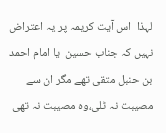لہذا  اس آیت کریمہ پر یہ اعتراض نہیں کہ جناب حسین  یا امام احمد بن حنبل متقی تھے مگر ان سے مصیبت نہ ٹلی،وہ مصیبت نہ تھی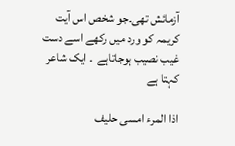آزمائش تھی۔جو شخص اس آیت کریمہ کو ورد میں رکھے اسے دست غیب نصیب ہوجاتاہے  ۔ ایک شاعر کہتا ہے

اذا المرء امسی حلیف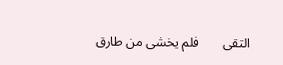التقی       فلم یخشی من طارق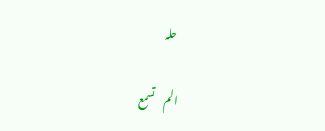حلہ

الم    تسمع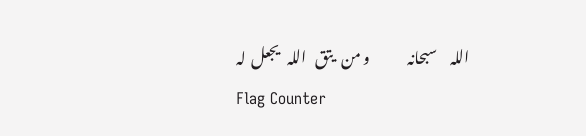اللہ     سبحانہ             و من   یتق   اللہ   یجعل  لہ
Flag Counter